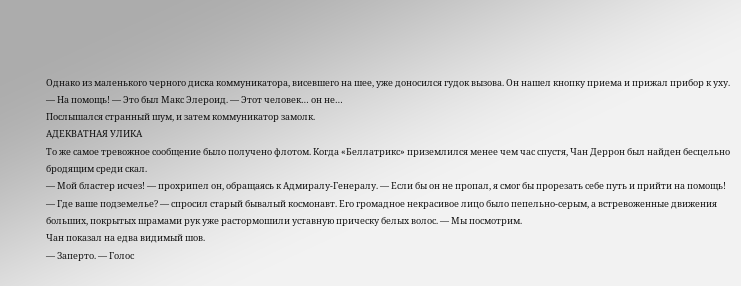Однако из маленького черного диска коммуникатора, висевшего на шее, уже доносился гудок вызова. Он нашел кнопку приема и прижал прибор к уху.
— На помощь! — Это был Макс Элероид. — Этот человек… он не…
Послышался странный шум, и затем коммуникатор замолк.
АДЕКВАТНАЯ УЛИКА
То же самое тревожное сообщение было получено флотом. Когда «Беллатрикс» приземлился менее чем час спустя, Чан Деррон был найден бесцельно бродящим среди скал.
— Мой бластер исчез! — прохрипел он, обращаясь к Адмиралу-Генералу. — Если бы он не пропал, я смог бы прорезать себе путь и прийти на помощь!
— Где ваше подземелье? — спросил старый бывалый космонавт. Его громадное некрасивое лицо было пепельно-серым, а встревоженные движения больших, покрытых шрамами рук уже растормошили уставную прическу белых волос. — Мы посмотрим.
Чан показал на едва видимый шов.
— Заперто. — Голос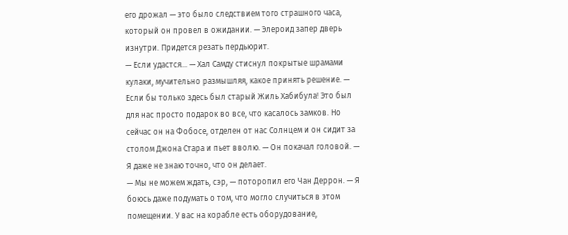его дрожал — это было следствием того страшного часа, который он провел в ожидании. — Элероид запер дверь изнутри. Придется резать пердьюрит.
— Если удастся… — Хал Самду стиснул покрытые шрамами кулаки, мучительно размышляя, какое принять решение. — Если бы только здесь был старый Жиль Хабибула! Это был для нас просто подарок во все, что касалось замков. Но сейчас он на Фобосе, отделен от нас Солнцем и он сидит за столом Джона Стара и пьет вволю. — Он покачал головой. — Я даже не знаю точно, что он делает.
— Мы не можем ждать, сэр, — поторопил его Чан Деррон. — Я боюсь даже подумать о том, что могло случиться в этом помещении. У вас на корабле есть оборудование,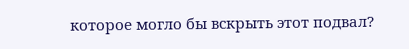которое могло бы вскрыть этот подвал?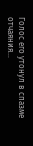Голос его утонул в спазме отчаяния…